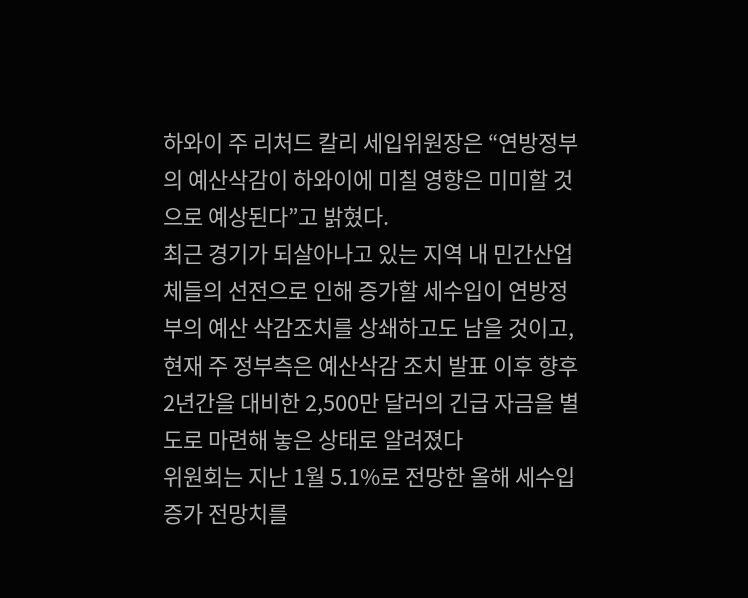하와이 주 리처드 칼리 세입위원장은 “연방정부의 예산삭감이 하와이에 미칠 영향은 미미할 것으로 예상된다”고 밝혔다.
최근 경기가 되살아나고 있는 지역 내 민간산업체들의 선전으로 인해 증가할 세수입이 연방정부의 예산 삭감조치를 상쇄하고도 남을 것이고, 현재 주 정부측은 예산삭감 조치 발표 이후 향후 2년간을 대비한 2,500만 달러의 긴급 자금을 별도로 마련해 놓은 상태로 알려졌다
위원회는 지난 1월 5.1%로 전망한 올해 세수입 증가 전망치를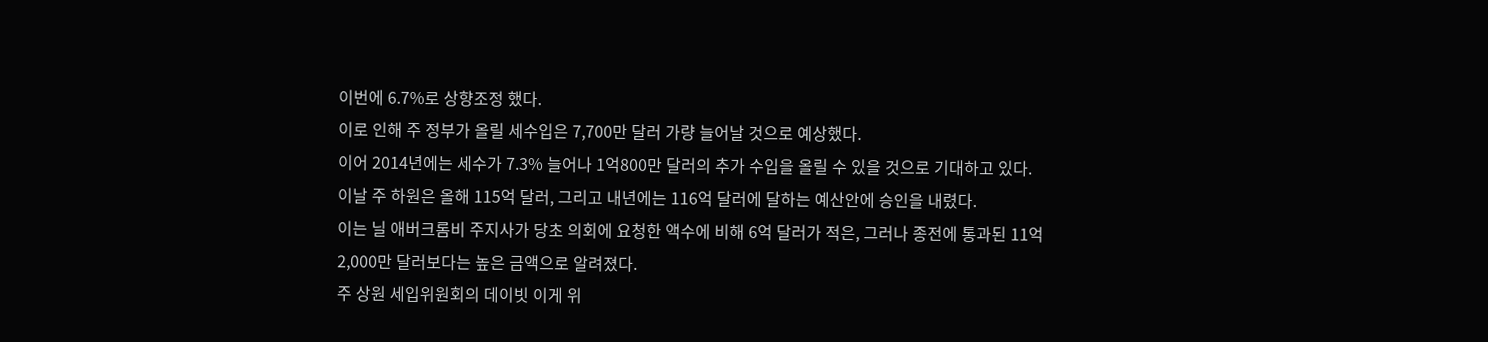이번에 6.7%로 상향조정 했다.
이로 인해 주 정부가 올릴 세수입은 7,700만 달러 가량 늘어날 것으로 예상했다.
이어 2014년에는 세수가 7.3% 늘어나 1억800만 달러의 추가 수입을 올릴 수 있을 것으로 기대하고 있다.
이날 주 하원은 올해 115억 달러, 그리고 내년에는 116억 달러에 달하는 예산안에 승인을 내렸다.
이는 닐 애버크롬비 주지사가 당초 의회에 요청한 액수에 비해 6억 달러가 적은, 그러나 종전에 통과된 11억2,000만 달러보다는 높은 금액으로 알려졌다.
주 상원 세입위원회의 데이빗 이게 위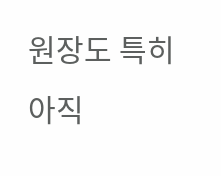원장도 특히 아직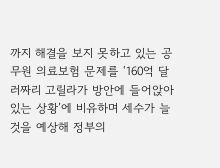까지 해결을 보지 못하고 있는 공무원 의료보험 문제를 ‘160억 달러짜리 고릴라가 방안에 들어앉아 있는 상황’에 비유하며 세수가 늘 것을 예상해 정부의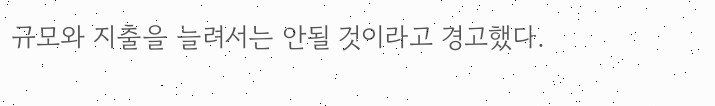규모와 지출을 늘려서는 안될 것이라고 경고했다.